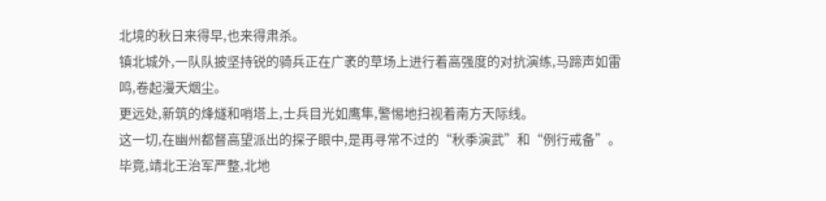北境的秋日来得早,也来得肃杀。
镇北城外,一队队披坚持锐的骑兵正在广袤的草场上进行着高强度的对抗演练,马蹄声如雷鸣,卷起漫天烟尘。
更远处,新筑的烽燧和哨塔上,士兵目光如鹰隼,警惕地扫视着南方天际线。
这一切,在幽州都督高望派出的探子眼中,是再寻常不过的“秋季演武”和“例行戒备”。
毕竟,靖北王治军严整,北地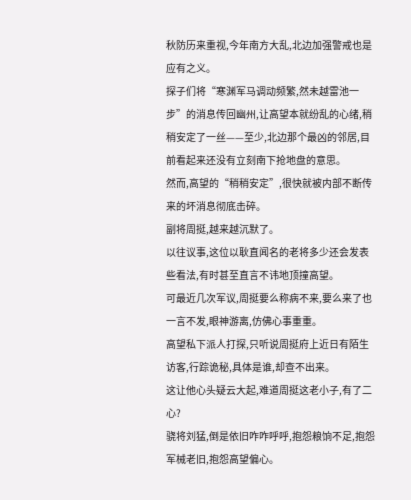秋防历来重视,今年南方大乱,北边加强警戒也是应有之义。
探子们将“寒渊军马调动频繁,然未越雷池一步”的消息传回幽州,让高望本就纷乱的心绪,稍稍安定了一丝——至少,北边那个最凶的邻居,目前看起来还没有立刻南下抢地盘的意思。
然而,高望的“稍稍安定”,很快就被内部不断传来的坏消息彻底击碎。
副将周挺,越来越沉默了。
以往议事,这位以耿直闻名的老将多少还会发表些看法,有时甚至直言不讳地顶撞高望。
可最近几次军议,周挺要么称病不来,要么来了也一言不发,眼神游离,仿佛心事重重。
高望私下派人打探,只听说周挺府上近日有陌生访客,行踪诡秘,具体是谁,却查不出来。
这让他心头疑云大起,难道周挺这老小子,有了二心?
骁将刘猛,倒是依旧咋咋呼呼,抱怨粮饷不足,抱怨军械老旧,抱怨高望偏心。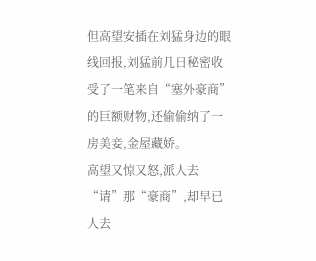但高望安插在刘猛身边的眼线回报,刘猛前几日秘密收受了一笔来自“塞外豪商”的巨额财物,还偷偷纳了一房美妾,金屋藏娇。
高望又惊又怒,派人去“请”那“豪商”,却早已人去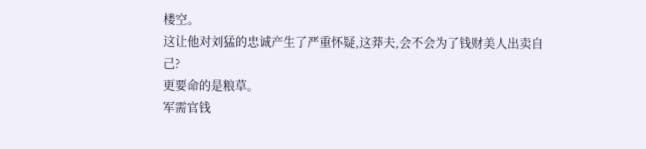楼空。
这让他对刘猛的忠诚产生了严重怀疑,这莽夫,会不会为了钱财美人出卖自己?
更要命的是粮草。
军需官钱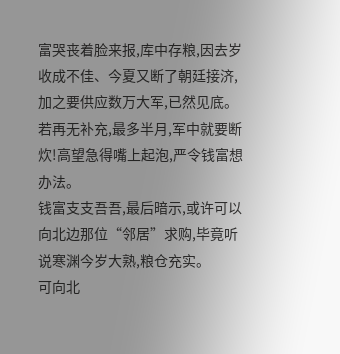富哭丧着脸来报,库中存粮,因去岁收成不佳、今夏又断了朝廷接济,加之要供应数万大军,已然见底。
若再无补充,最多半月,军中就要断炊!高望急得嘴上起泡,严令钱富想办法。
钱富支支吾吾,最后暗示,或许可以向北边那位“邻居”求购,毕竟听说寒渊今岁大熟,粮仓充实。
可向北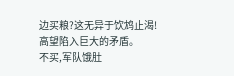边买粮?这无异于饮鸩止渴!高望陷入巨大的矛盾。
不买,军队饿肚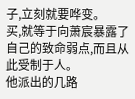子,立刻就要哗变。
买,就等于向萧宸暴露了自己的致命弱点,而且从此受制于人。
他派出的几路